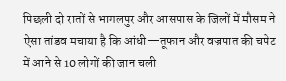पिछली दो रातों से भागलपुर और आसपास के जिलों में मौसम ने ऐसा तांडव मचाया है कि आंधी—तूफान और वज्रपात की चपेट में आने से 10 लोगों की जान चली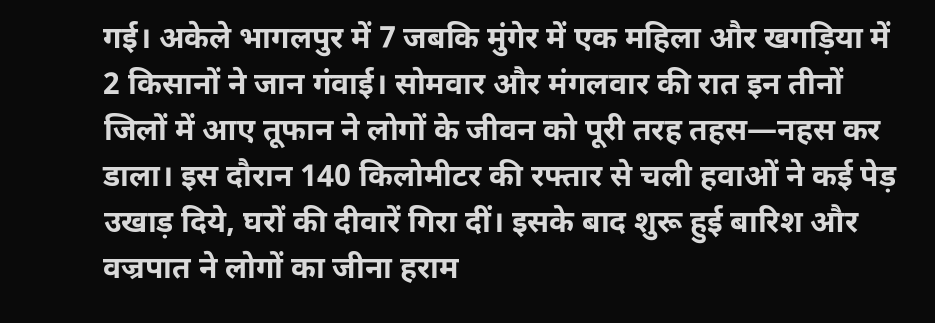गई। अकेले भागलपुर में 7 जबकि मुंगेर में एक महिला और खगड़िया में 2 किसानों ने जान गंवाई। सोमवार और मंगलवार की रात इन तीनों जिलों में आए तूफान ने लोगों के जीवन को पूरी तरह तहस—नहस कर डाला। इस दौरान 140 किलोमीटर की रफ्तार से चली हवाओं ने कई पेड़ उखाड़ दिये, घरों की दीवारें गिरा दीं। इसके बाद शुरू हुई बारिश और वज्रपात ने लोगों का जीना हराम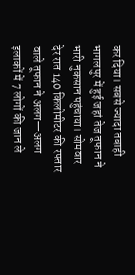कर दिया। सबसे ज्यादा तबाही भागलपुर में हुई जहां तेज तूफान ने भारी नुकसान पहुंचाया। सोमवार देर रात 140 किलोमीटर की रफ्तार वाले तूफान ने अलग—अलग इलाकों में 7 लोगों की जान ले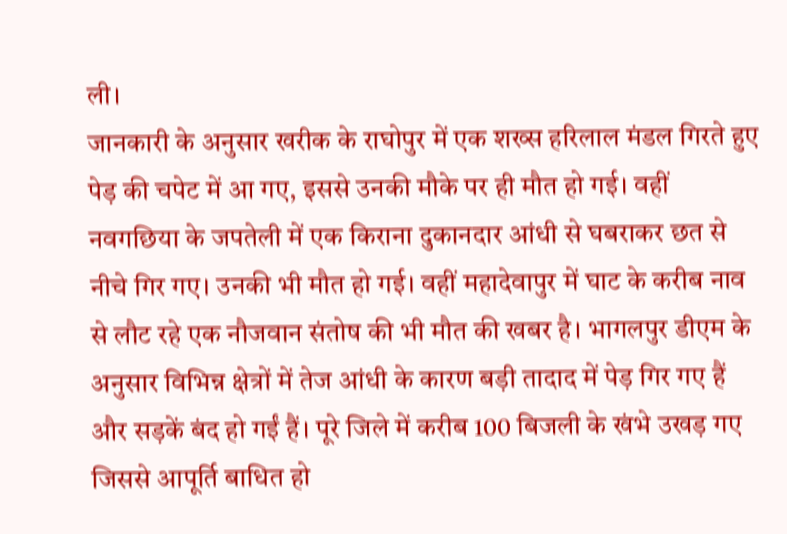ली।
जानकारी के अनुसार खरीक के राघोपुर में एक शख्स हरिलाल मंडल गिरते हुए पेड़ की चपेट में आ गए, इससे उनकी मौके पर ही मौत हो गई। वहीं नवगछिया के जपतेली में एक किराना दुकानदार आंधी से घबराकर छत से नीचे गिर गए। उनकी भी मौत हो गई। वहीं महादेवापुर में घाट के करीब नाव से लौट रहे एक नौजवान संतोष की भी मौत की खबर है। भागलपुर डीएम के अनुसार विभिन्न क्षेत्रों में तेज आंधी के कारण बड़ी तादाद में पेड़ गिर गए हैं और सड़कें बंद हो गईं हैं। पूरे जिले में करीब 100 बिजली के खंभे उखड़ गए जिससे आपूर्ति बाधित हो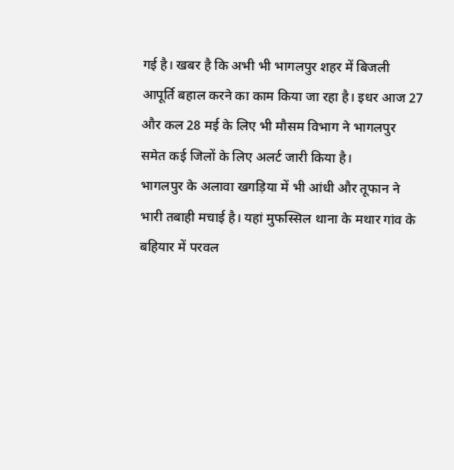गई है। खबर है कि अभी भी भागलपुर शहर में बिजली आपूर्ति बहाल करने का काम किया जा रहा है। इधर आज 27 और कल 28 मई के लिए भी मौसम विभाग ने भागलपुर समेत कई जिलों के लिए अलर्ट जारी किया है।
भागलपुर के अलावा खगड़िया में भी आंधी और तूफान ने भारी तबाही मचाई है। यहां मुफस्सिल थाना के मथार गांव के बहियार में परवल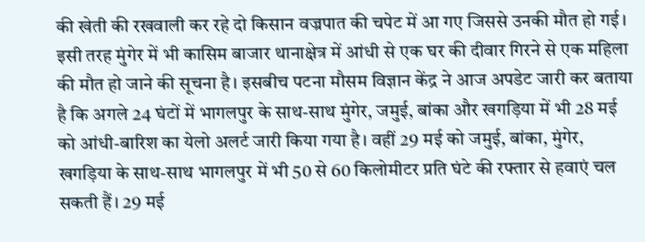की खेती की रखवाली कर रहे दो किसान वज्रपात की चपेट में आ गए जिससे उनकी मौत हो गई। इसी तरह मुंगेर में भी कासिम बाजार थानाक्षेत्र में आंधी से एक घर की दीवार गिरने से एक महिला की मौत हो जाने की सूचना है। इसबीच पटना मौसम विज्ञान केंद्र ने आज अपडेट जारी कर बताया है कि अगले 24 घंटों में भागलपुर के साथ-साथ मुंगेर, जमुई, बांका और खगड़िया में भी 28 मई को आंधी-बारिश का येलो अलर्ट जारी किया गया है। वहीं 29 मई को जमुई, बांका, मुंगेर, खगड़िया के साथ-साथ भागलपुर में भी 50 से 60 किलोमीटर प्रति घंटे की रफ्तार से हवाएं चल सकती हैं। 29 मई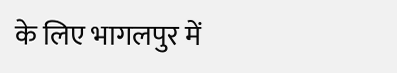के लिए भागलपुर में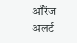ऑरेंज अलर्ट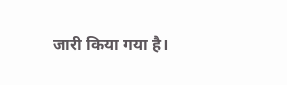जारी किया गया है।